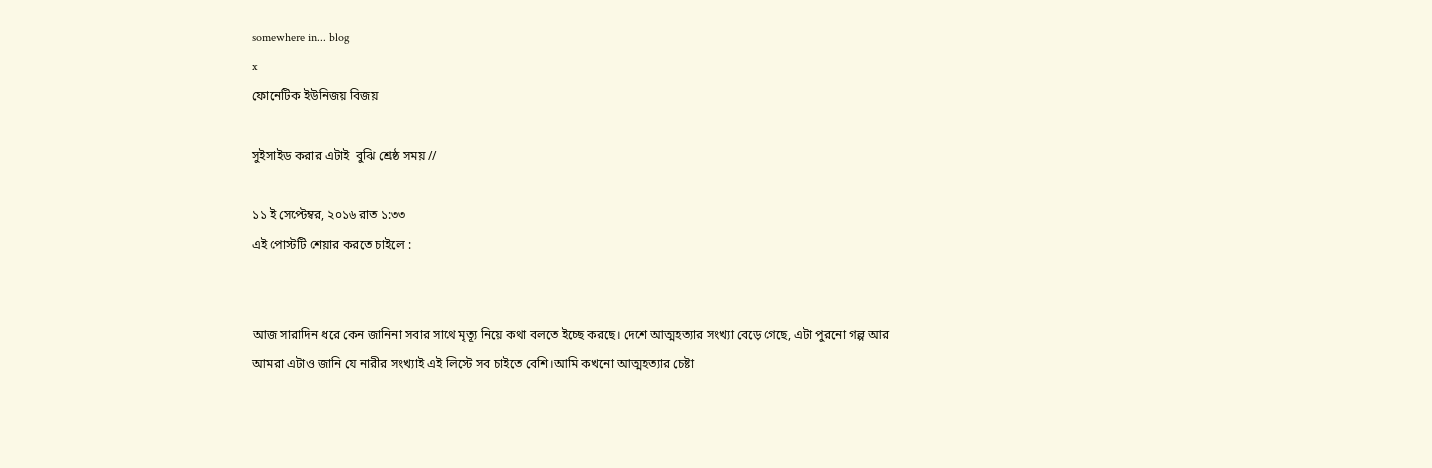somewhere in... blog
x
ফোনেটিক ইউনিজয় বিজয়

সুইসাইড করার এটাই  বুঝি শ্রেষ্ঠ সময় //

১১ ই সেপ্টেম্বর, ২০১৬ রাত ১:৩৩
এই পোস্টটি শেয়ার করতে চাইলে :


আজ সারাদিন ধরে কেন জানিনা সবার সাথে মৃত্যূ নিয়ে কথা বলতে ইচ্ছে করছে। দেশে আত্মহত্যার সংখ্যা বেড়ে গেছে, এটা পুরনো গল্প আর আমরা এটাও জানি যে নারীর সংখ্যাই এই লিস্টে সব চাইতে বেশি।আমি কখনো আত্মহত্যার চেষ্টা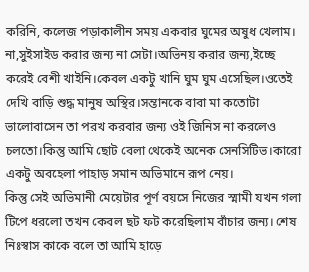করিনি, কলেজ পড়াকালীন সময় একবার ঘুমের অষুধ খেলাম। না,সুইসাইড করার জন্য না সেটা।অভিনয় করার জন্য,ইচ্ছে করেই বেশী খাইনি।কেবল একটু খানি ঘুম ঘুম এসেছিল।ওতেই দেখি বাড়ি শুদ্ধ মানুষ অস্থির।সন্তানকে বাবা মা কতোটা ভালোবাসেন তা পরখ করবার জন্য ওই জিনিস না করলেও চলতো।কিন্তু আমি ছোট বেলা থেকেই অনেক সেনসিটিভ।কারো একটু অবহেলা পাহাড় সমান অভিমানে রূপ নেয়।
কিন্তু সেই অভিমানী মেয়েটার পূর্ণ বয়সে নিজের স্মামী যখন গলা টিপে ধরলো তখন কেবল ছট ফট করেছিলাম বাঁচার জন্য। শেষ নিঃস্বাস কাকে বলে তা আমি হাড়ে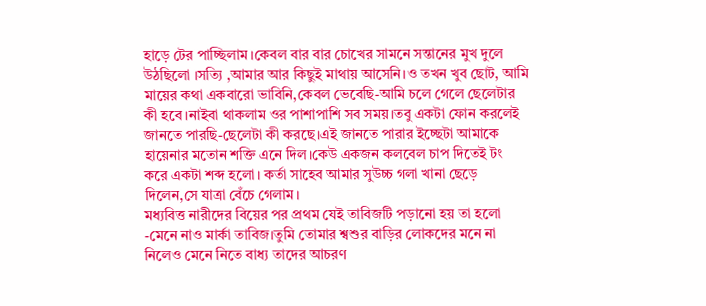হাড়ে টের পাচ্ছিলাম।কেবল বার বার চোখের সামনে সন্তানের মুখ দুলে উঠছিলো ।সত্যি ,আমার আর কিছুই মাথায় আসেনি।ও তখন খুব ছোট, আমি মায়ের কথা একবারো ভাবিনি,কেবল ভেবেছি-আমি চলে গেলে ছেলেটার কী হবে।নাইবা থাকলাম ওর পাশাপাশি সব সময়।তবু একটা ফোন করলেই জানতে পারছি-ছেলেটা কী করছে।এই জানতে পারার ইচ্ছেটা আমাকে হায়েনার মতোন শক্তি এনে দিল।কেউ একজন কলবেল চাপ দিতেই টং করে একটা শব্দ হলো। কর্তা সাহেব আমার সুউচ্চ গলা খানা ছেড়ে দিলেন,সে যাত্রা বেঁচে গেলাম।
মধ্যবিত্ত নারীদের বিয়ের পর প্রথম যেই তাবিজটি পড়ানো হয় তা হলো -মেনে নাও মার্কা তাবিজ।তুমি তোমার শ্বশুর বাড়ির লোকদের মনে না নিলেও মেনে নিতে বাধ্য তাদের আচরণ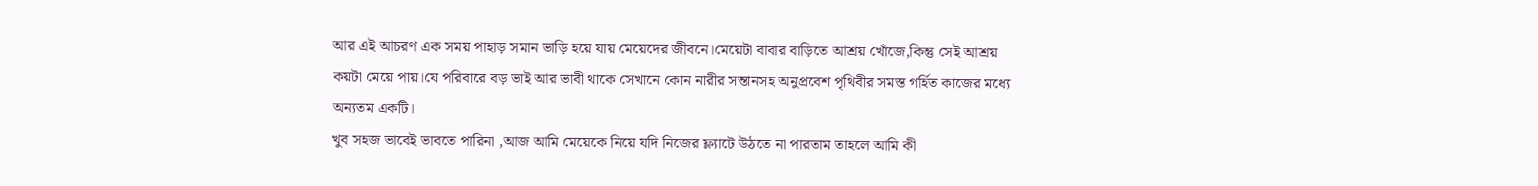আর এই আচরণ এক সময় পাহাড় সমান ভাড়ি হয়ে যায় মেয়েদের জীবনে।মেয়েটা বাবার বাড়িতে আশ্রয় খোঁজে,কিন্তু সেই আশ্রয় কয়টা মেয়ে পায়।যে পরিবারে বড় ভাই আর ভাবী থাকে সেখানে কোন নারীর সন্তানসহ অনুপ্রবেশ পৃথিবীর সমস্ত গর্হিত কাজের মধ্যে অন্যতম একটি।
খুব সহজ ভাবেই ভাবতে পারিনা ,আজ আমি মেয়েকে নিয়ে যদি নিজের ফ্ল্যাটে উঠতে না পারতাম তাহলে আমি কী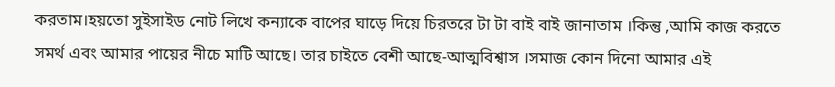করতাম।হয়তো সুইসাইড নোট লিখে কন্যাকে বাপের ঘাড়ে দিয়ে চিরতরে টা টা বাই বাই জানাতাম ।কিন্তু ,আমি কাজ করতে সমর্থ এবং আমার পায়ের নীচে মাটি আছে। তার চাইতে বেশী আছে-আত্মবিশ্বাস ।সমাজ কোন দিনো আমার এই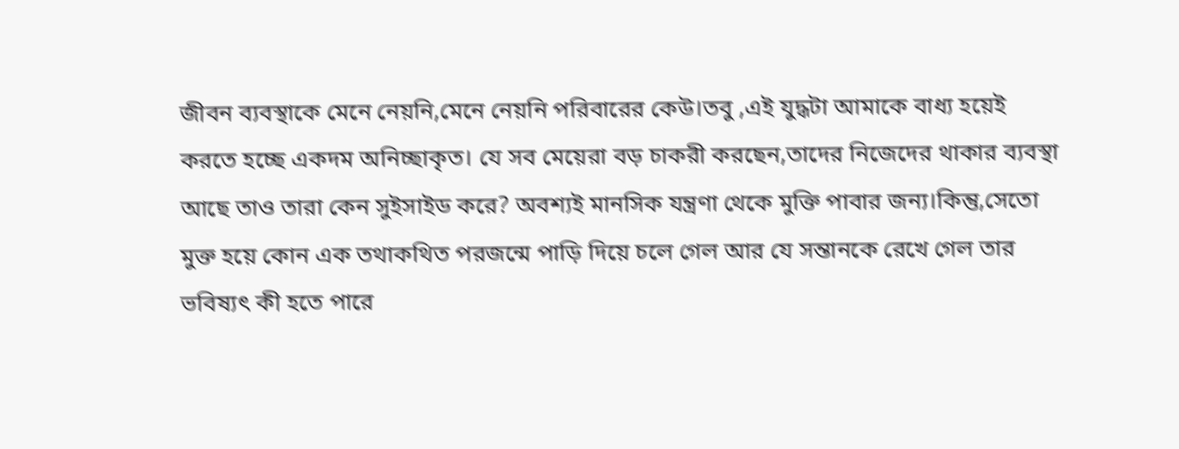জীবন ব্যবস্থাকে মেনে নেয়নি,মেনে নেয়নি পরিবারের কেউ।তবু ,এই যুদ্ধটা আমাকে বাধ্য হয়েই করতে হচ্ছে একদম অনিচ্ছাকৃত। যে সব মেয়েরা বড় চাকরী করছেন,তাদের নিজেদের থাকার ব্যবস্থা আছে তাও তারা কেন সুইসাইড করে? অবশ্যই মানসিক যন্ত্রণা থেকে মুক্তি পাবার জন্য।কিন্তু,সেতো মুক্ত হয়ে কোন এক তথাকথিত পরজন্মে পাড়ি দিয়ে চলে গেল আর যে সন্তানকে রেখে গেল তার ভবিষ্যৎ কী হতে পারে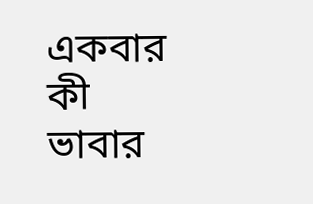একবার কী ভাবার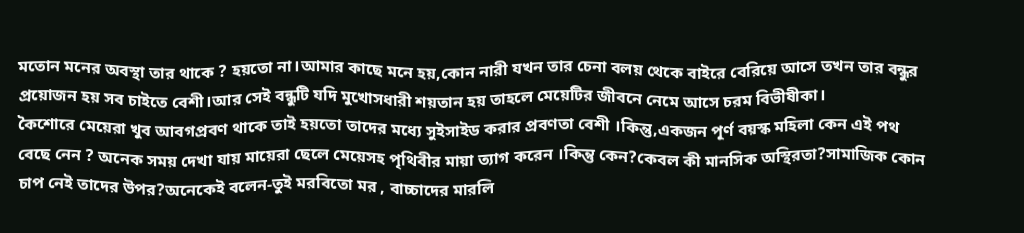মতোন মনের অবস্থা তার থাকে ? হয়তো না।আমার কাছে মনে হয়,কোন নারী যখন তার চেনা বলয় থেকে বাইরে বেরিয়ে আসে তখন তার বন্ধুর প্রয়োজন হয় সব চাইতে বেশী।আর সেই বন্ধুটি যদি মুখোসধারী শয়তান হয় তাহলে মেয়েটির জীবনে নেমে আসে চরম বিভীষীকা।
কৈশোরে মেয়েরা খুব আবগপ্রবণ থাকে তাই হয়তো তাদের মধ্যে সুইসাইড করার প্রবণতা বেশী ।কিন্তু,একজন পূর্ণ বয়স্ক মহিলা কেন এই পথ বেছে নেন ? অনেক সময় দেখা যায় মায়েরা ছেলে মেয়েসহ পৃথিবীর মায়া ত্যাগ করেন ।কিন্তু কেন?কেবল কী মানসিক অস্থিরতা?সামাজিক কোন চাপ নেই তাদের উপর?অনেকেই বলেন-তুই মরবিতো মর , বাচ্চাদের মারলি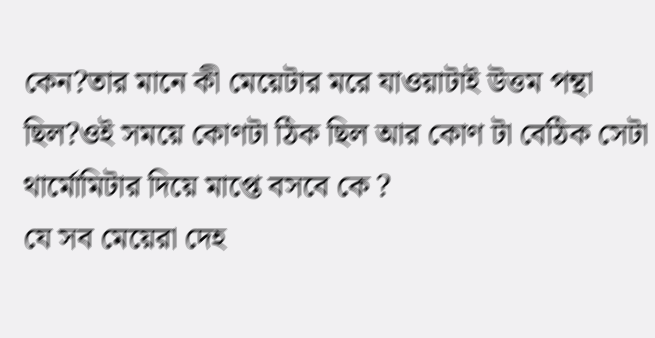কেন?তার মানে কী মেয়েটার মরে যাওয়াটাই উত্তম পন্থা ছিল?ওই সময়ে কোণটা ঠিক ছিল আর কোণ টা বেঠিক সেটা থার্মোমিটার দিয়ে মাপ্তে বসবে কে ?
যে সব মেয়েরা দেহ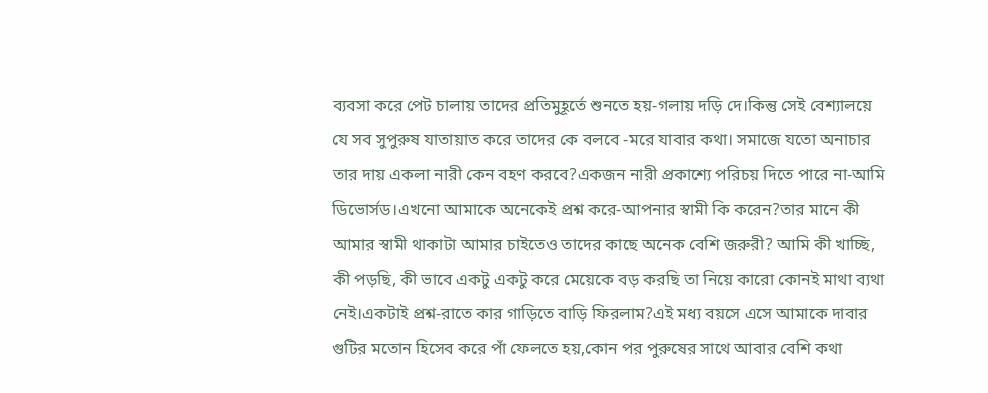ব্যবসা করে পেট চালায় তাদের প্রতিমুহূর্তে শুনতে হয়-গলায় দড়ি দে।কিন্তু সেই বেশ্যালয়ে যে সব সুপুরুষ যাতায়াত করে তাদের কে বলবে -মরে যাবার কথা। সমাজে যতো অনাচার তার দায় একলা নারী কেন বহণ করবে?একজন নারী প্রকাশ্যে পরিচয় দিতে পারে না-আমি ডিভোর্সড।এখনো আমাকে অনেকেই প্রশ্ন করে-আপনার স্বামী কি করেন?তার মানে কী আমার স্বামী থাকাটা আমার চাইতেও তাদের কাছে অনেক বেশি জরুরী? আমি কী খাচ্ছি, কী পড়ছি, কী ভাবে একটু একটু করে মেয়েকে বড় করছি তা নিয়ে কারো কোনই মাথা ব্যথা নেই।একটাই প্রশ্ন-রাতে কার গাড়িতে বাড়ি ফিরলাম?এই মধ্য বয়সে এসে আমাকে দাবার গুটির মতোন হিসেব করে পাঁ ফেলতে হয়,কোন পর পুরুষের সাথে আবার বেশি কথা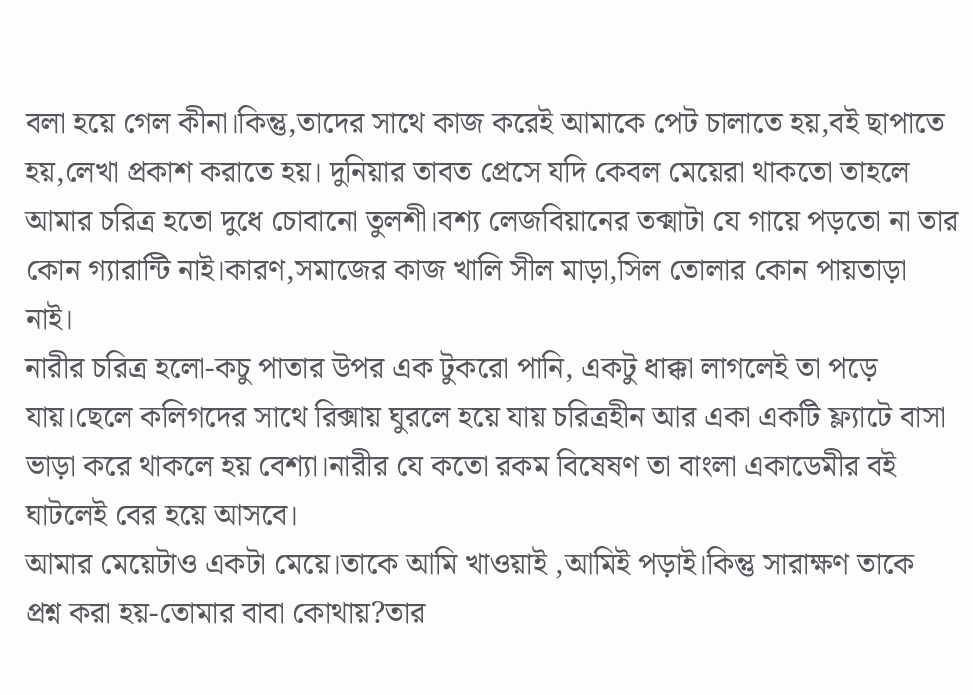বলা হয়ে গেল কীনা।কিন্তু,তাদের সাথে কাজ করেই আমাকে পেট চালাতে হয়,বই ছাপাতে হয়,লেখা প্রকাশ করাতে হয়। দুনিয়ার তাবত প্রেসে যদি কেবল মেয়েরা থাকতো তাহলে আমার চরিত্র হতো দুধে চোবানো তুলশী।বশ্য লেজবিয়ানের তক্মাটা যে গায়ে পড়তো না তার কোন গ্যারান্টি নাই।কারণ,সমাজের কাজ খালি সীল মাড়া,সিল তোলার কোন পায়তাড়া নাই।
নারীর চরিত্র হলো-কচু পাতার উপর এক টুকরো পানি, একটু ধাক্কা লাগলেই তা পড়ে যায়।ছেলে কলিগদের সাথে রিক্সায় ঘুরলে হয়ে যায় চরিত্রহীন আর একা একটি ফ্ল্যাটে বাসা ভাড়া করে থাকলে হয় বেশ্যা।নারীর যে কতো রকম বিষেষণ তা বাংলা একাডেমীর বই ঘাটলেই বের হয়ে আসবে।
আমার মেয়েটাও একটা মেয়ে।তাকে আমি খাওয়াই ,আমিই পড়াই।কিন্তু সারাক্ষণ তাকে প্রশ্ন করা হয়-তোমার বাবা কোথায়?তার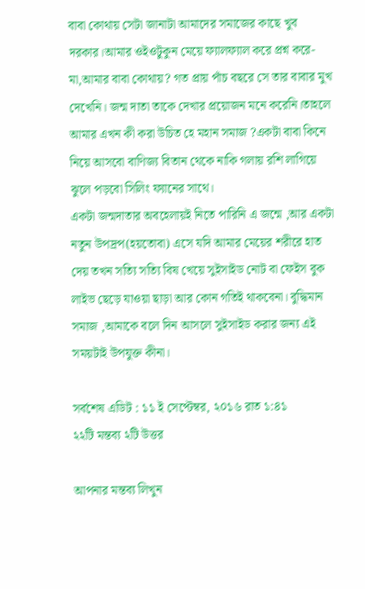বাবা কোথায় সেটা জানাটা আমাদের সমাজের কাছে খুব দরকার।আমার ওইওটুকুন মেয়ে ফ্যালফ্যাল করে প্রশ্ন করে-মা,আমার বাবা কোথায়? গত প্রায় পাঁচ বছরে সে তার বাবার মুখ দেখেনি। জন্ম দাতা তাকে দেখার প্রয়োজন মনে করেনি।তাহলে আমার এখন কী করা উচিত হে মহান সমাজ ?একটা বাবা কিনে নিয়ে আসবো বাণিজ্য বিতান থেকে নাকি গলায় রশি লাগিয়ে ঝুলে পড়বো সিলিং ফ্যানের সাথে।
একটা জন্মদাতার অবহেলায়ই নিতে পারিনি এ জন্মে ,আর একটা নতুন উপদ্রপ(হয়তোবা) এসে যদি আমার মেয়ের শরীরে হাত দেয় তখন সত্যি সত্যি বিষ খেয়ে সুইসাইড নোট বা ফেইস বুক লাইভ ছেড়ে যাওয়া ছাড়া আর কোন গতিই থাকবেনা। বুদ্ধিমান সমাজ ,আমাকে বলে দিন আসলে সুইসাইড করার জন্য এই সময়টাই উপযুক্ত কীনা।

সর্বশেষ এডিট : ১১ ই সেপ্টেম্বর, ২০১৬ রাত ১:৪১
২২টি মন্তব্য ২টি উত্তর

আপনার মন্তব্য লিখুন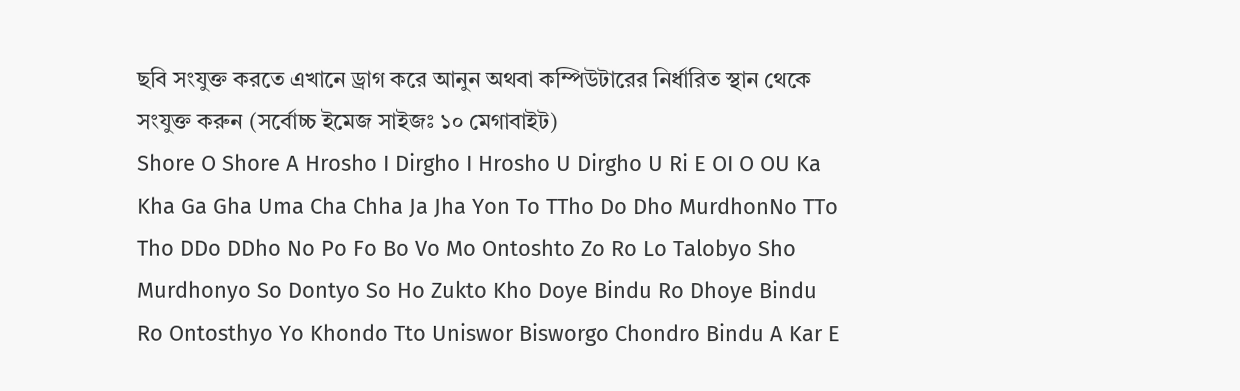ছবি সংযুক্ত করতে এখানে ড্রাগ করে আনুন অথবা কম্পিউটারের নির্ধারিত স্থান থেকে সংযুক্ত করুন (সর্বোচ্চ ইমেজ সাইজঃ ১০ মেগাবাইট)
Shore O Shore A Hrosho I Dirgho I Hrosho U Dirgho U Ri E OI O OU Ka Kha Ga Gha Uma Cha Chha Ja Jha Yon To TTho Do Dho MurdhonNo TTo Tho DDo DDho No Po Fo Bo Vo Mo Ontoshto Zo Ro Lo Talobyo Sho Murdhonyo So Dontyo So Ho Zukto Kho Doye Bindu Ro Dhoye Bindu Ro Ontosthyo Yo Khondo Tto Uniswor Bisworgo Chondro Bindu A Kar E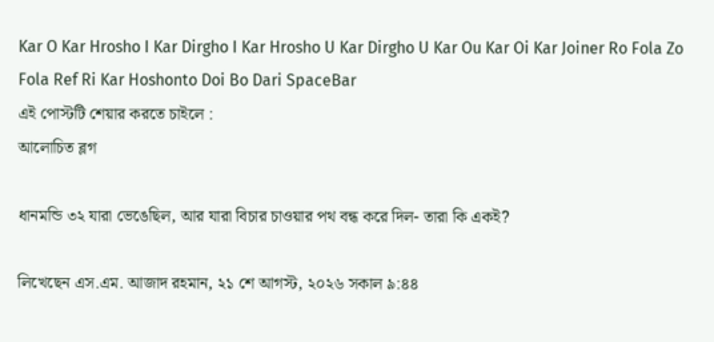Kar O Kar Hrosho I Kar Dirgho I Kar Hrosho U Kar Dirgho U Kar Ou Kar Oi Kar Joiner Ro Fola Zo Fola Ref Ri Kar Hoshonto Doi Bo Dari SpaceBar
এই পোস্টটি শেয়ার করতে চাইলে :
আলোচিত ব্লগ

ধানমন্ডি ৩২ যারা ভেঙেছিল, আর যারা বিচার চাওয়ার পথ বন্ধ করে দিল- তারা কি একই?

লিখেছেন এস.এম. আজাদ রহমান, ২১ শে আগস্ট, ২০২৬ সকাল ৯:৪৪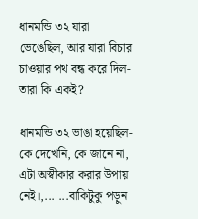ধানমন্ডি ৩২ যারা ভেঙেছিল, আর যারা বিচার চাওয়ার পথ বন্ধ করে দিল- তারা কি একই?

ধানমন্ডি ৩২ ভাঙা হয়েছিল- কে দেখেনি, কে জানে না, এটা অস্বীকার করার উপায় নেই।,... ...বাকিটুকু পড়ুন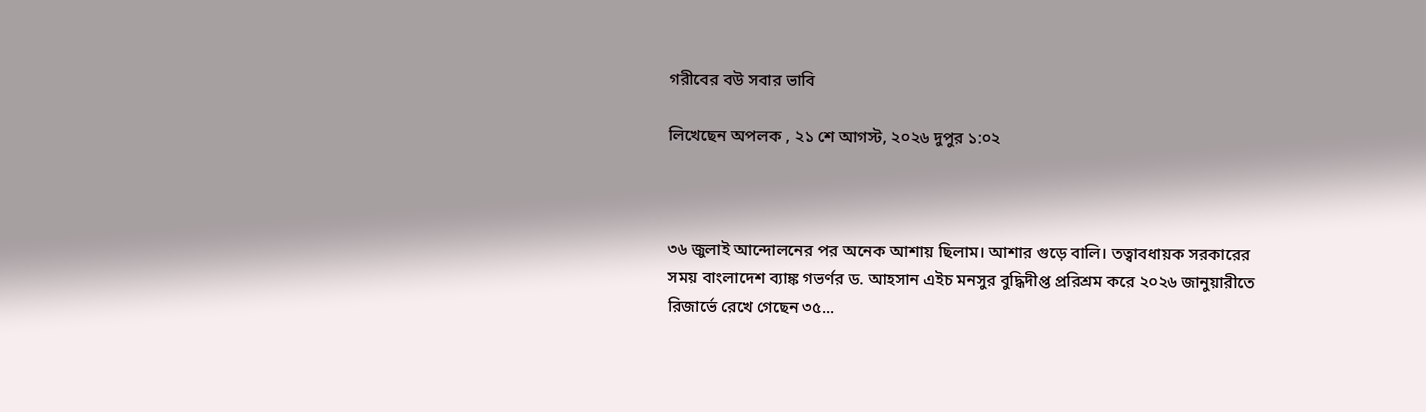গরীবের বউ সবার ভাবি

লিখেছেন অপলক , ২১ শে আগস্ট, ২০২৬ দুপুর ১:০২



৩৬ জুলাই আন্দোলনের পর অনেক আশায় ছিলাম। আশার গুড়ে বালি। তত্বাবধায়ক সরকারের সময় বাংলাদেশ ব্যাঙ্ক গভর্ণর ড. আহসান এইচ মনসুর বুদ্ধিদীপ্ত প্ররিশ্রম করে ২০২৬ জানুয়ারীতে রিজার্ভে রেখে গেছেন ৩৫...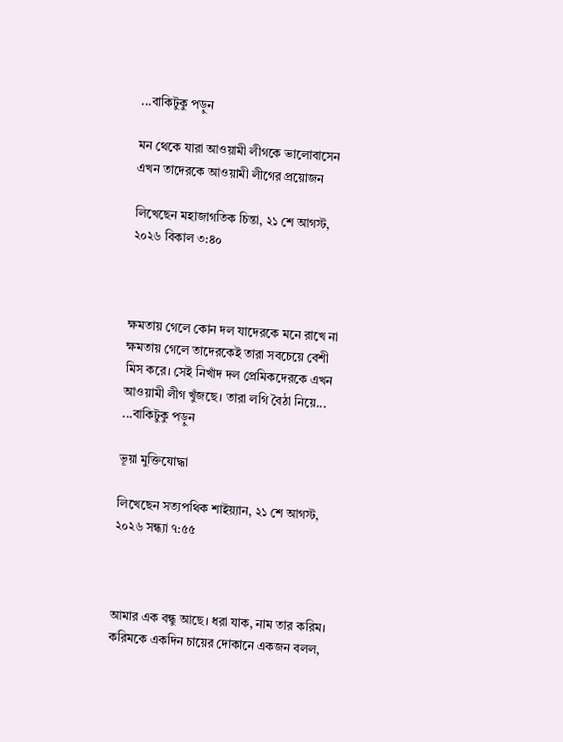...বাকিটুকু পড়ুন

মন থেকে যারা আওয়ামী লীগকে ভালোবাসেন এখন তাদেরকে আওয়ামী লীগের প্রয়োজন

লিখেছেন মহাজাগতিক চিন্তা, ২১ শে আগস্ট, ২০২৬ বিকাল ৩:৪০



ক্ষমতায় গেলে কোন দল যাদেরকে মনে রাখে না ক্ষমতায় গেলে তাদেরকেই তারা সবচেয়ে বেশী মিস করে। সেই নিখাঁদ দল প্রেমিকদেরকে এখন আওয়ামী লীগ খুঁজছে। তারা লগি বৈঠা নিয়ে... ...বাকিটুকু পড়ুন

ভূয়া মুক্তিযোদ্ধা

লিখেছেন সত্যপথিক শাইয়্যান, ২১ শে আগস্ট, ২০২৬ সন্ধ্যা ৭:৫৫



আমার এক বন্ধু আছে। ধরা যাক, নাম তার করিম। করিমকে একদিন চায়ের দোকানে একজন বলল,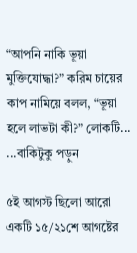“আপনি নাকি ভূয়া মুক্তিযোদ্ধা?” করিম চায়ের কাপ নামিয়ে বলল, “ভূয়া হলে লাভটা কী?” লোকটি... ...বাকিটুকু পড়ুন

৫ই আগস্ট ছিলো আরো একটি ১৫/২১শে আগষ্টের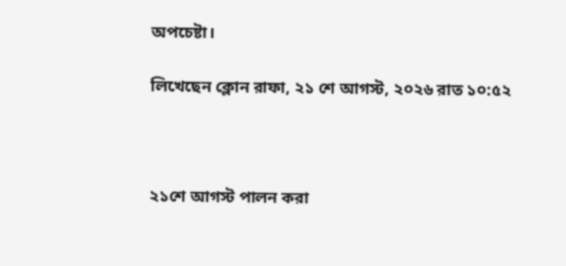অপচেষ্টা।

লিখেছেন ক্লোন রাফা, ২১ শে আগস্ট, ২০২৬ রাত ১০:৫২



২১শে আগস্ট পালন করা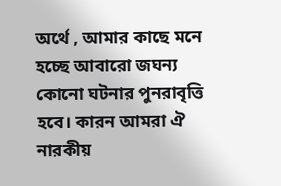অর্থে , আমার কাছে মনে হচ্ছে আবারো জঘন্য কোনো ঘটনার পুনরাবৃত্তি হবে। কারন আমরা ঐ নারকীয়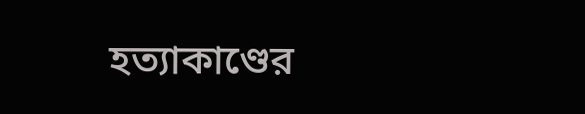হত্যাকাণ্ডের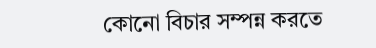কোনো বিচার সম্পন্ন করতে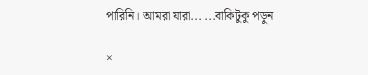পারিনি। আমরা যারা... ...বাকিটুকু পড়ুন

×